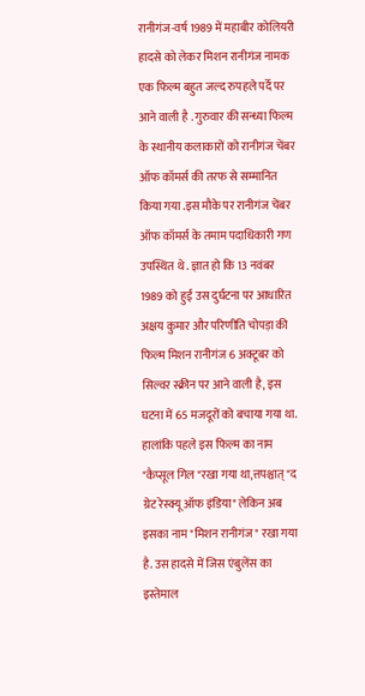रानीगंज-वर्ष 1989 में महाबीर कोलियरी हादसे को लेकर मिशन रानीगंज नामक एक फिल्म बहुत जल्द रुपहले पर्दे पर आने वाली है . गुरुवार की सन्ध्या फिल्म के स्थानीय कलाकारों को रानीगंज चेंबर ऑफ कॉमर्स की तरफ से सम्मानित किया गया .इस मौके पर रानीगंज चेंबर ऑफ कॉमर्स के तमाम पदाधिकारी गण उपस्थित थे . ज्ञात हो कि 13 नवंबर 1989 को हुई उस दुर्घटना पर आधारित अक्षय कुमार और परिणीति चोपड़ा की फिल्म मिशन रानीगंज 6 अक्टूबर को सिल्वर स्क्रीन पर आने वाली है, इस घटना में 65 मजदूरों को बचाया गया था. हालांकि पहले इस फिल्म का नाम "कैप्सूल गिल "रखा गया था,त्तपश्चात् "द ग्रेट रेस्क्यू ऑफ इंडिया" लेकिन अब इसका नाम "मिशन रानीगंज" रखा गया है. उस हादसे में जिस एंबुलेंस का इस्तेमाल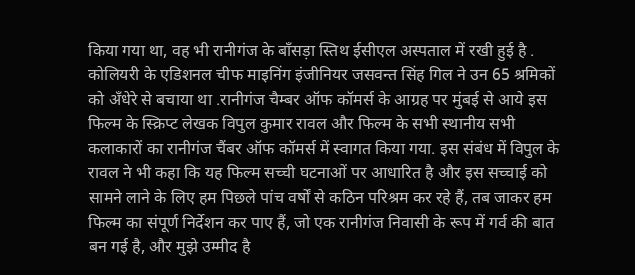किया गया था, वह भी रानीगंज के बाँसड़ा स्तिथ ईसीएल अस्पताल में रखी हुई है . कोलियरी के एडिशनल चीफ माइनिंग इंजीनियर जसवन्त सिंह गिल ने उन 65 श्रमिकों को अँधेरे से बचाया था .रानीगंज चैम्बर ऑफ कॉमर्स के आग्रह पर मुंबई से आये इस फिल्म के स्क्रिप्ट लेखक विपुल कुमार रावल और फिल्म के सभी स्थानीय सभी कलाकारों का रानीगंज चैंबर ऑफ कॉमर्स में स्वागत किया गया. इस संबंध में विपुल के रावल ने भी कहा कि यह फिल्म सच्ची घटनाओं पर आधारित है और इस सच्चाई को सामने लाने के लिए हम पिछले पांच वर्षों से कठिन परिश्रम कर रहे हैं, तब जाकर हम फिल्म का संपूर्ण निर्देशन कर पाए हैं, जो एक रानीगंज निवासी के रूप में गर्व की बात बन गई है, और मुझे उम्मीद है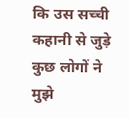कि उस सच्ची कहानी से जुड़े कुछ लोगों ने मुझे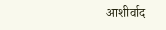आशीर्वाद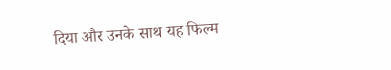दिया और उनके साथ यह फिल्म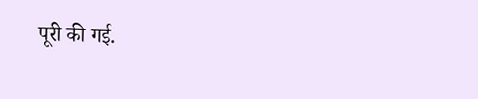पूरी की गई.